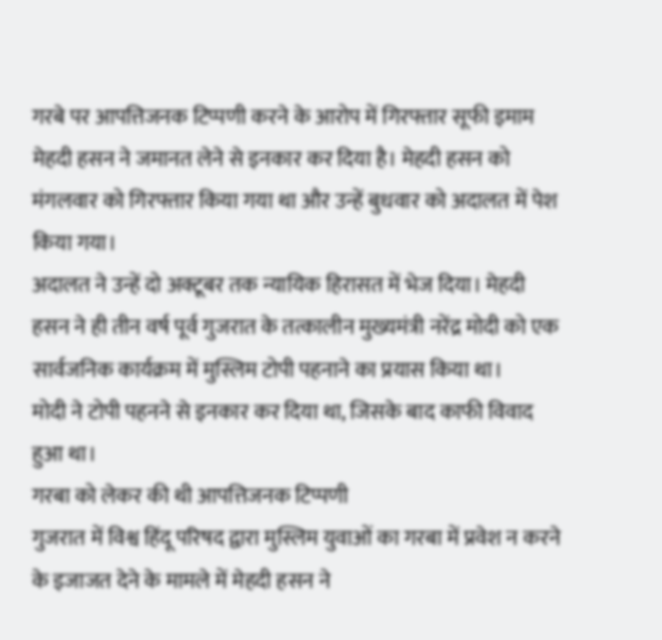गरबे पर आपत्तिजनक टिप्पणी करने के आरोप में गिरफ्तार सूफी इमाम मेहदी हसन ने जमानत लेने से इनकार कर दिया है। मेहदी हसन को मंगलवार को गिरफ्तार किया गया था और उन्हें बुधवार को अदालत में पेश किया गया।
अदालत ने उन्हें दो अक्टूबर तक न्यायिक हिरासत में भेज दिया। मेहदी हसन ने ही तीन वर्ष पूर्व गुजरात के तत्कालीन मुख्यमंत्री नरेंद्र मोदी को एक सार्वजनिक कार्यक्रम में मुस्लिम टोपी पहनाने का प्रयास किया था।
मोदी ने टोपी पहनने से इनकार कर दिया था, जिसके बाद काफी विवाद हुआ था।
गरबा को लेकर की थी आपत्तिजनक टिप्पणी
गुजरात में विश्व हिंदू परिषद द्वारा मुस्लिम युवाओं का गरबा में प्रवेश न करने के इजाजत देने के मामले में मेहदी हसन ने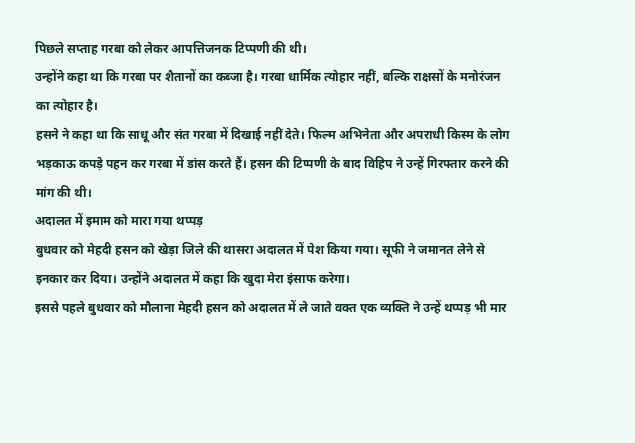पिछले सप्ताह गरबा को लेकर आपत्तिजनक टिप्पणी की थी।
उन्होंने कहा था कि गरबा पर शैतानों का कब्जा है। गरबा धार्मिक त्योहार नहीं, बल्कि राक्षसों के मनोरंजन का त्योहार है।
हसने ने कहा था कि साधू और संत गरबा में दिखाई नहीं देते। फिल्म अभिनेता और अपराधी किस्म के लोग भड़काऊ कपड़े पहन कर गरबा में डांस करते हैं। हसन की टिप्पणी के बाद विहिप ने उन्हें गिरफ्तार करने की मांग की थी।
अदालत में इमाम को मारा गया थप्पड़
बुधवार को मेहदी हसन को खेड़ा जिले की थासरा अदालत में पेश किया गया। सूफी ने जमानत लेने से इनकार कर दिया। उन्होंने अदालत में कहा कि खुदा मेरा इंसाफ करेगा।
इससे पहले बुधवार को मौलाना मेहदी हसन को अदालत में ले जाते वक्त एक व्यक्ति ने उन्हें थप्पड़ भी मार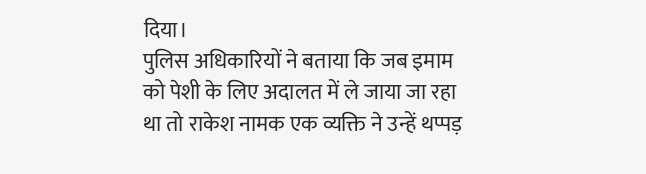दिया।
पुलिस अधिकारियों ने बताया कि जब इमाम को पेशी के लिए अदालत में ले जाया जा रहा था तो राकेश नामक एक व्यक्ति ने उन्हें थप्पड़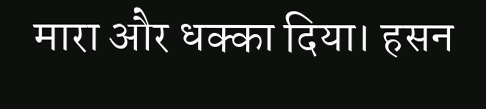मारा और धक्का दिया। हसन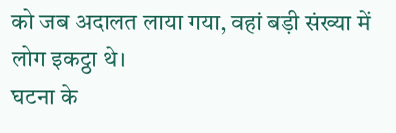को जब अदालत लाया गया, वहां बड़ी संख्या में लोग इकट्ठा थे।
घटना के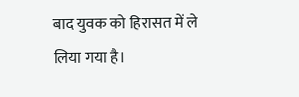बाद युवक को हिरासत में ले लिया गया है।